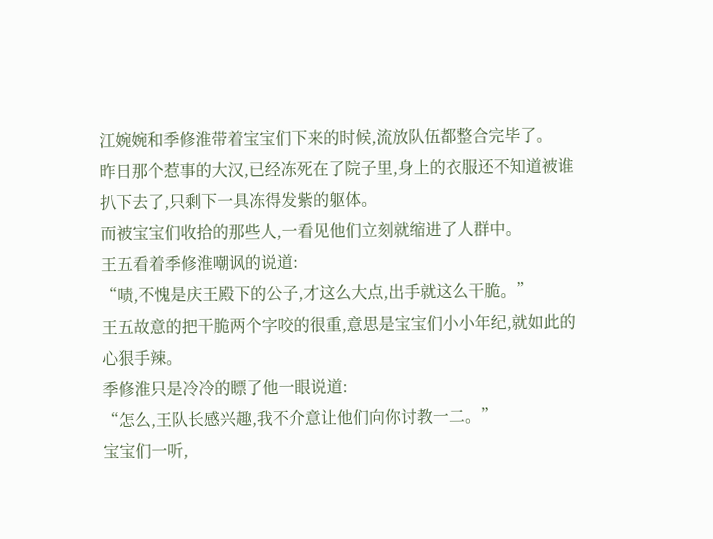江婉婉和季修淮带着宝宝们下来的时候,流放队伍都整合完毕了。
昨日那个惹事的大汉,已经冻死在了院子里,身上的衣服还不知道被谁扒下去了,只剩下一具冻得发紫的躯体。
而被宝宝们收拾的那些人,一看见他们立刻就缩进了人群中。
王五看着季修淮嘲讽的说道:
“啧,不愧是庆王殿下的公子,才这么大点,出手就这么干脆。”
王五故意的把干脆两个字咬的很重,意思是宝宝们小小年纪,就如此的心狠手辣。
季修淮只是冷冷的瞟了他一眼说道:
“怎么,王队长感兴趣,我不介意让他们向你讨教一二。”
宝宝们一听,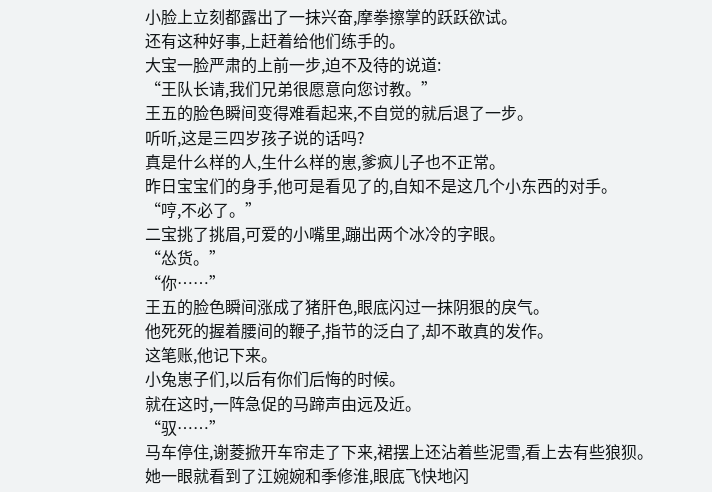小脸上立刻都露出了一抹兴奋,摩拳擦掌的跃跃欲试。
还有这种好事,上赶着给他们练手的。
大宝一脸严肃的上前一步,迫不及待的说道:
“王队长请,我们兄弟很愿意向您讨教。”
王五的脸色瞬间变得难看起来,不自觉的就后退了一步。
听听,这是三四岁孩子说的话吗?
真是什么样的人,生什么样的崽,爹疯儿子也不正常。
昨日宝宝们的身手,他可是看见了的,自知不是这几个小东西的对手。
“哼,不必了。”
二宝挑了挑眉,可爱的小嘴里,蹦出两个冰冷的字眼。
“怂货。”
“你……”
王五的脸色瞬间涨成了猪肝色,眼底闪过一抹阴狠的戾气。
他死死的握着腰间的鞭子,指节的泛白了,却不敢真的发作。
这笔账,他记下来。
小兔崽子们,以后有你们后悔的时候。
就在这时,一阵急促的马蹄声由远及近。
“驭……”
马车停住,谢菱掀开车帘走了下来,裙摆上还沾着些泥雪,看上去有些狼狈。
她一眼就看到了江婉婉和季修淮,眼底飞快地闪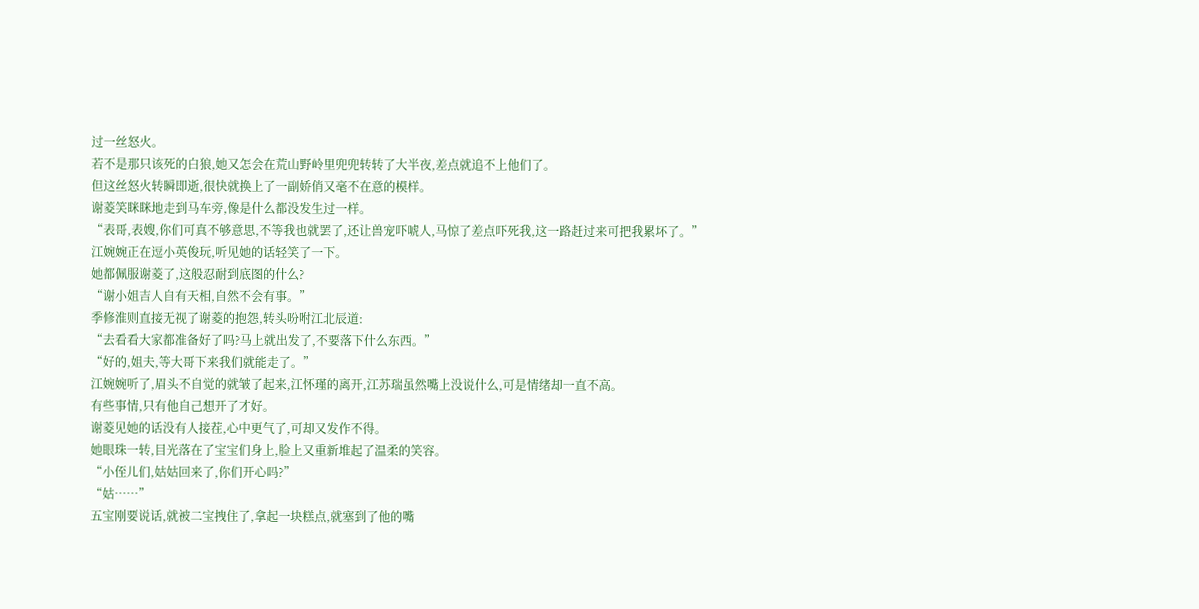过一丝怒火。
若不是那只该死的白狼,她又怎会在荒山野岭里兜兜转转了大半夜,差点就追不上他们了。
但这丝怒火转瞬即逝,很快就换上了一副娇俏又毫不在意的模样。
谢菱笑眯眯地走到马车旁,像是什么都没发生过一样。
“表哥,表嫂,你们可真不够意思,不等我也就罢了,还让兽宠吓唬人,马惊了差点吓死我,这一路赶过来可把我累坏了。”
江婉婉正在逗小英俊玩,听见她的话轻笑了一下。
她都佩服谢菱了,这般忍耐到底图的什么?
“谢小姐吉人自有天相,自然不会有事。”
季修淮则直接无视了谢菱的抱怨,转头吩咐江北辰道:
“去看看大家都准备好了吗?马上就出发了,不要落下什么东西。”
“好的,姐夫,等大哥下来我们就能走了。”
江婉婉听了,眉头不自觉的就皱了起来,江怀瑾的离开,江苏瑞虽然嘴上没说什么,可是情绪却一直不高。
有些事情,只有他自己想开了才好。
谢菱见她的话没有人接茬,心中更气了,可却又发作不得。
她眼珠一转,目光落在了宝宝们身上,脸上又重新堆起了温柔的笑容。
“小侄儿们,姑姑回来了,你们开心吗?”
“姑……”
五宝刚要说话,就被二宝拽住了,拿起一块糕点,就塞到了他的嘴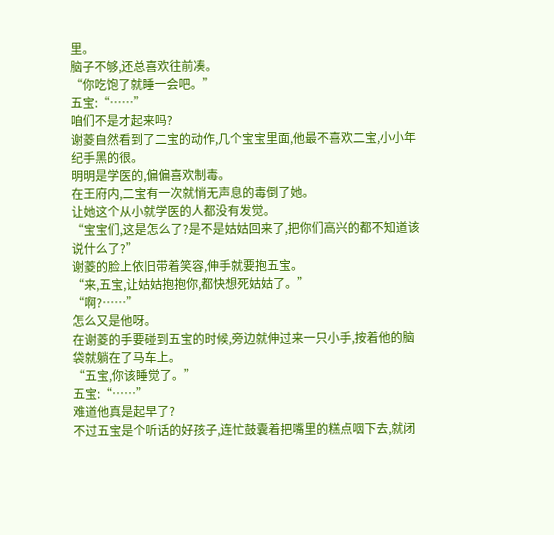里。
脑子不够,还总喜欢往前凑。
“你吃饱了就睡一会吧。”
五宝:“……”
咱们不是才起来吗?
谢菱自然看到了二宝的动作,几个宝宝里面,他最不喜欢二宝,小小年纪手黑的很。
明明是学医的,偏偏喜欢制毒。
在王府内,二宝有一次就悄无声息的毒倒了她。
让她这个从小就学医的人都没有发觉。
“宝宝们,这是怎么了?是不是姑姑回来了,把你们高兴的都不知道该说什么了?”
谢菱的脸上依旧带着笑容,伸手就要抱五宝。
“来,五宝,让姑姑抱抱你,都快想死姑姑了。”
“啊?……”
怎么又是他呀。
在谢菱的手要碰到五宝的时候,旁边就伸过来一只小手,按着他的脑袋就躺在了马车上。
“五宝,你该睡觉了。”
五宝:“……”
难道他真是起早了?
不过五宝是个听话的好孩子,连忙鼓囊着把嘴里的糕点咽下去,就闭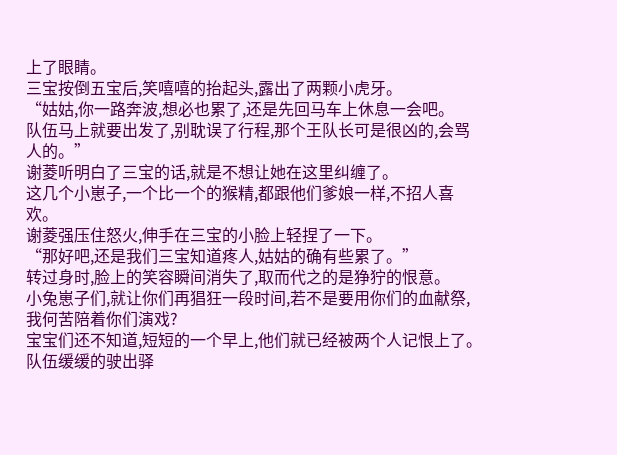上了眼睛。
三宝按倒五宝后,笑嘻嘻的抬起头,露出了两颗小虎牙。
“姑姑,你一路奔波,想必也累了,还是先回马车上休息一会吧。
队伍马上就要出发了,别耽误了行程,那个王队长可是很凶的,会骂人的。”
谢菱听明白了三宝的话,就是不想让她在这里纠缠了。
这几个小崽子,一个比一个的猴精,都跟他们爹娘一样,不招人喜欢。
谢菱强压住怒火,伸手在三宝的小脸上轻捏了一下。
“那好吧,还是我们三宝知道疼人,姑姑的确有些累了。”
转过身时,脸上的笑容瞬间消失了,取而代之的是狰狞的恨意。
小兔崽子们,就让你们再猖狂一段时间,若不是要用你们的血献祭,我何苦陪着你们演戏?
宝宝们还不知道,短短的一个早上,他们就已经被两个人记恨上了。
队伍缓缓的驶出驿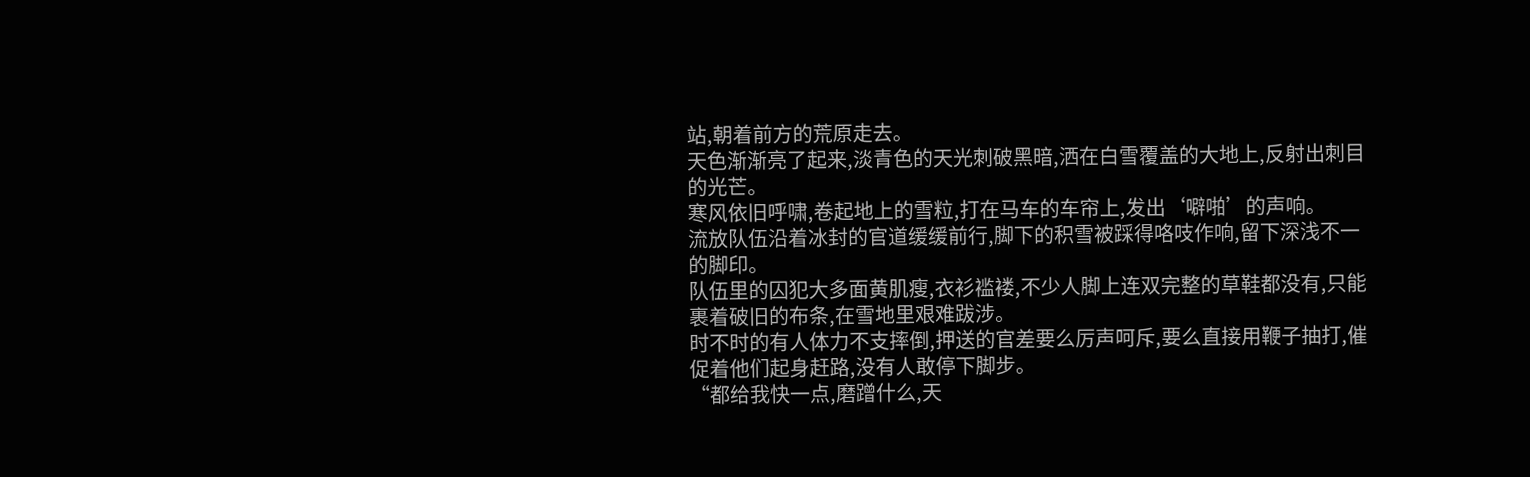站,朝着前方的荒原走去。
天色渐渐亮了起来,淡青色的天光刺破黑暗,洒在白雪覆盖的大地上,反射出刺目的光芒。
寒风依旧呼啸,卷起地上的雪粒,打在马车的车帘上,发出‘噼啪’的声响。
流放队伍沿着冰封的官道缓缓前行,脚下的积雪被踩得咯吱作响,留下深浅不一的脚印。
队伍里的囚犯大多面黄肌瘦,衣衫褴褛,不少人脚上连双完整的草鞋都没有,只能裹着破旧的布条,在雪地里艰难跋涉。
时不时的有人体力不支摔倒,押送的官差要么厉声呵斥,要么直接用鞭子抽打,催促着他们起身赶路,没有人敢停下脚步。
“都给我快一点,磨蹭什么,天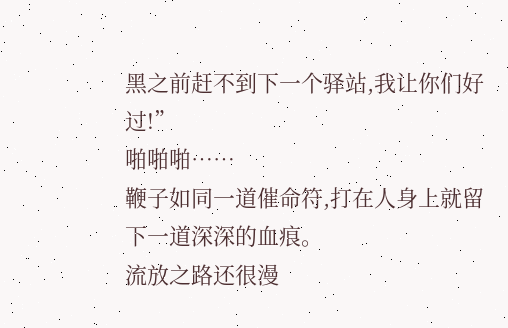黑之前赶不到下一个驿站,我让你们好过!”
啪啪啪……
鞭子如同一道催命符,打在人身上就留下一道深深的血痕。
流放之路还很漫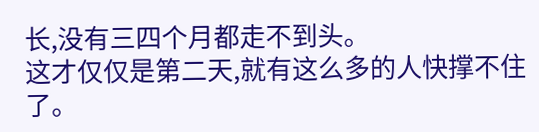长,没有三四个月都走不到头。
这才仅仅是第二天,就有这么多的人快撑不住了。